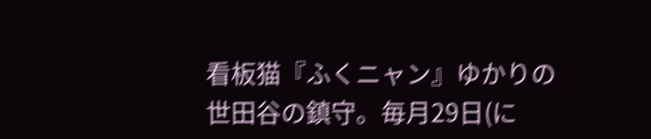看板猫『ふくニャン』ゆかりの世田谷の鎮守。毎月29日(に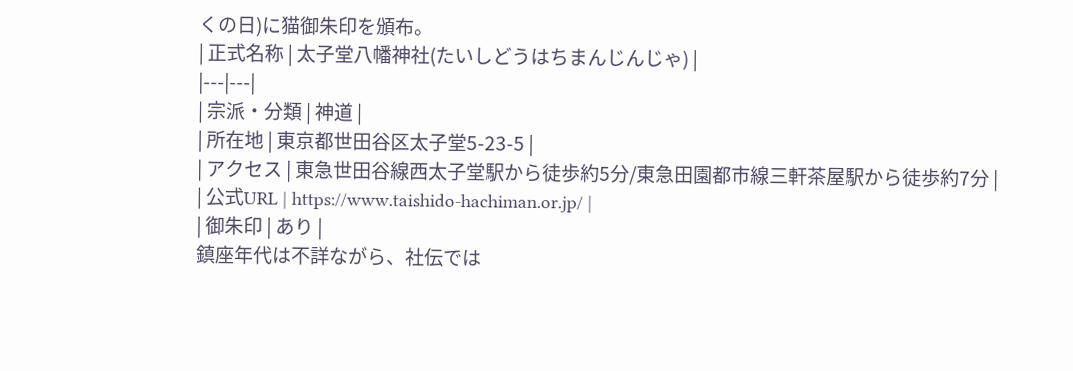くの日)に猫御朱印を頒布。
| 正式名称 | 太子堂八幡神社(たいしどうはちまんじんじゃ) |
|---|---|
| 宗派・分類 | 神道 |
| 所在地 | 東京都世田谷区太子堂5-23-5 |
| アクセス | 東急世田谷線西太子堂駅から徒歩約5分/東急田園都市線三軒茶屋駅から徒歩約7分 |
| 公式URL | https://www.taishido-hachiman.or.jp/ |
| 御朱印 | あり |
鎮座年代は不詳ながら、社伝では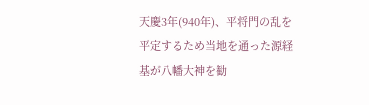天慶3年(940年)、平将門の乱を平定するため当地を通った源経基が八幡大神を勧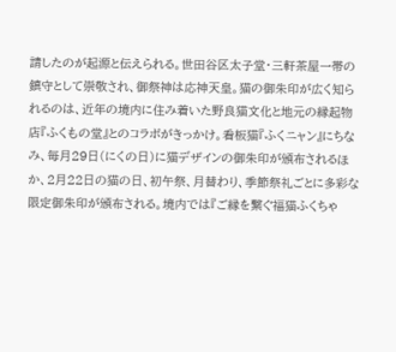請したのが起源と伝えられる。世田谷区太子堂・三軒茶屋一帯の鎮守として崇敬され、御祭神は応神天皇。猫の御朱印が広く知られるのは、近年の境内に住み着いた野良猫文化と地元の縁起物店『ふくもの堂』とのコラボがきっかけ。看板猫『ふくニャン』にちなみ、毎月29日(にくの日)に猫デザインの御朱印が頒布されるほか、2月22日の猫の日、初午祭、月替わり、季節祭礼ごとに多彩な限定御朱印が頒布される。境内では『ご縁を繋ぐ福猫ふくちゃ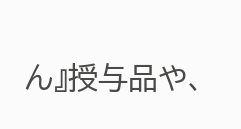ん』授与品や、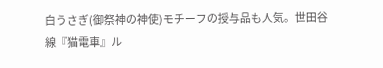白うさぎ(御祭神の神使)モチーフの授与品も人気。世田谷線『猫電車』ル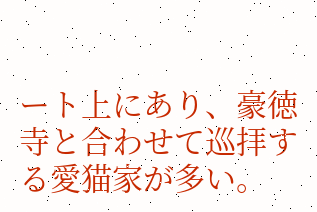ート上にあり、豪徳寺と合わせて巡拝する愛猫家が多い。